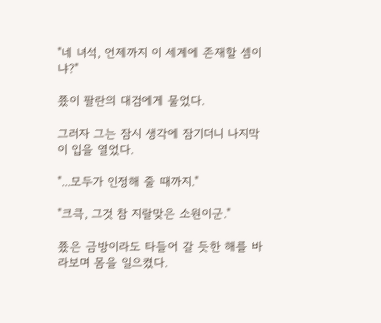"네 녀석, 언제까지 이 세계에 존재할 셈이냐?"

쭀이 팔란의 대검에게 물었다.

그러자 그는 잠시 생각에 잠기더니 나지막이 입을 열었다.

"...모두가 인정해 줄 때까지."

"크큭, 그것 참 지랄맞은 소원이군."

쭀은 금방이라도 타들어 갈 듯한 해를 바라보며 몸을 일으켰다.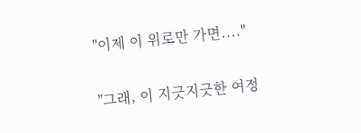"이제 이 위로만 가면...."

"그래, 이 지긋지긋한 여정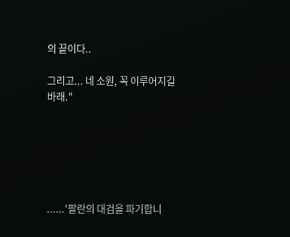의 끝이다..

그리고... 네 소원, 꼭 이루어지길 바래."






......'팔란의 대검을 파기합니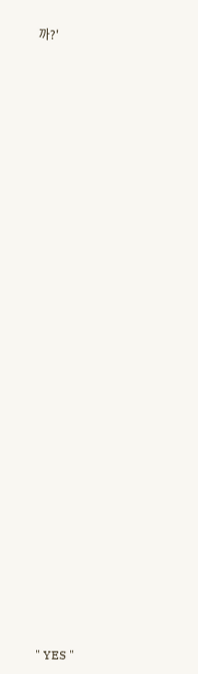까?'
































" YES "